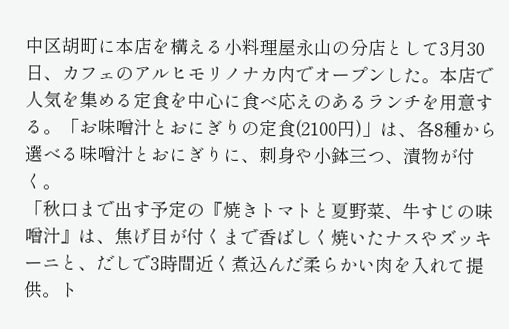中区胡町に本店を構える小料理屋永山の分店として3月30日、カフェのアルヒモリノナカ内でオープンした。本店で人気を集める定食を中心に食べ応えのあるランチを用意する。「お味噌汁とおにぎりの定食(2100円)」は、各8種から選べる味噌汁とおにぎりに、刺身や小鉢三つ、漬物が付く。
「秋口まで出す予定の『焼きトマトと夏野菜、牛すじの味噌汁』は、焦げ目が付くまで香ばしく焼いたナスやズッキーニと、だしで3時間近く煮込んだ柔らかい肉を入れて提供。ト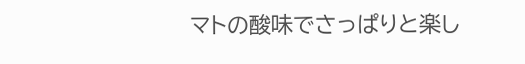マトの酸味でさっぱりと楽し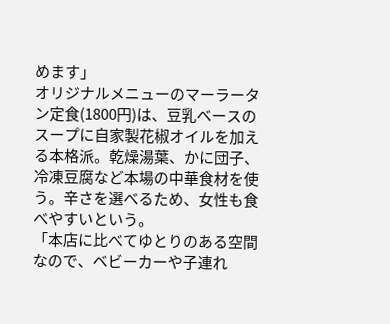めます」
オリジナルメニューのマーラータン定食(1800円)は、豆乳ベースのスープに自家製花椒オイルを加える本格派。乾燥湯葉、かに団子、冷凍豆腐など本場の中華食材を使う。辛さを選べるため、女性も食べやすいという。
「本店に比べてゆとりのある空間なので、ベビーカーや子連れ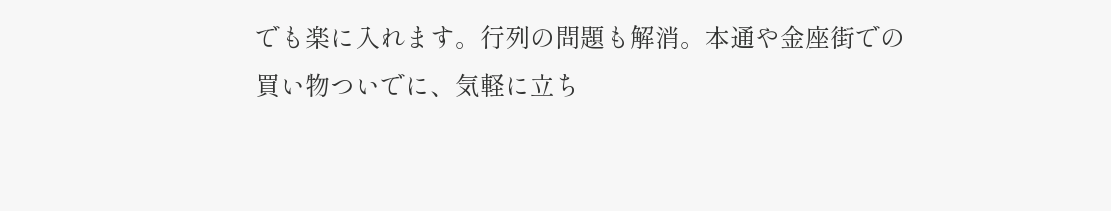でも楽に入れます。行列の問題も解消。本通や金座街での買い物ついでに、気軽に立ち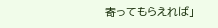寄ってもらえれば」